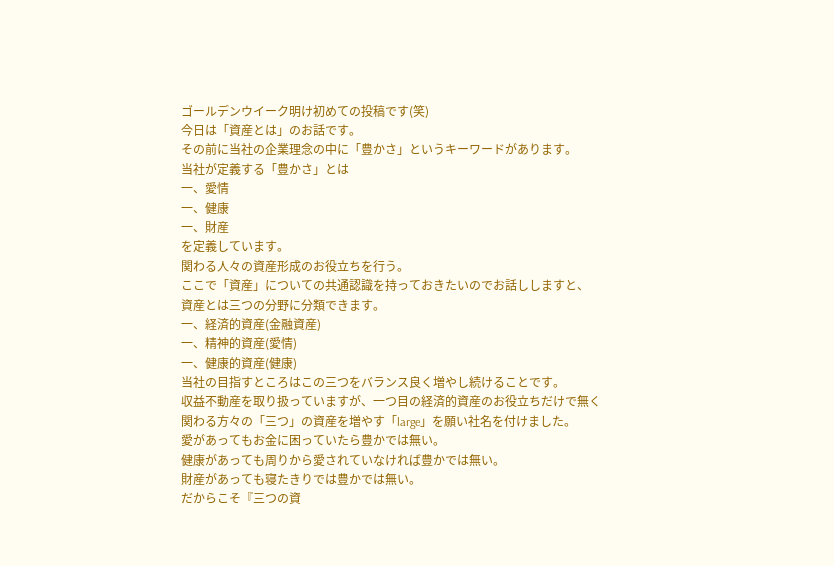ゴールデンウイーク明け初めての投稿です(笑)
今日は「資産とは」のお話です。
その前に当社の企業理念の中に「豊かさ」というキーワードがあります。
当社が定義する「豊かさ」とは
一、愛情
一、健康
一、財産
を定義しています。
関わる人々の資産形成のお役立ちを行う。
ここで「資産」についての共通認識を持っておきたいのでお話ししますと、
資産とは三つの分野に分類できます。
一、経済的資産(金融資産)
一、精神的資産(愛情)
一、健康的資産(健康)
当社の目指すところはこの三つをバランス良く増やし続けることです。
収益不動産を取り扱っていますが、一つ目の経済的資産のお役立ちだけで無く
関わる方々の「三つ」の資産を増やす「large」を願い社名を付けました。
愛があってもお金に困っていたら豊かでは無い。
健康があっても周りから愛されていなければ豊かでは無い。
財産があっても寝たきりでは豊かでは無い。
だからこそ『三つの資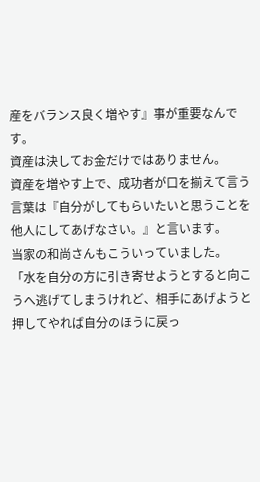産をバランス良く増やす』事が重要なんです。
資産は決してお金だけではありません。
資産を増やす上で、成功者が口を揃えて言う言葉は『自分がしてもらいたいと思うことを他人にしてあげなさい。』と言います。
当家の和尚さんもこういっていました。
「水を自分の方に引き寄せようとすると向こうへ逃げてしまうけれど、相手にあげようと押してやれば自分のほうに戻っ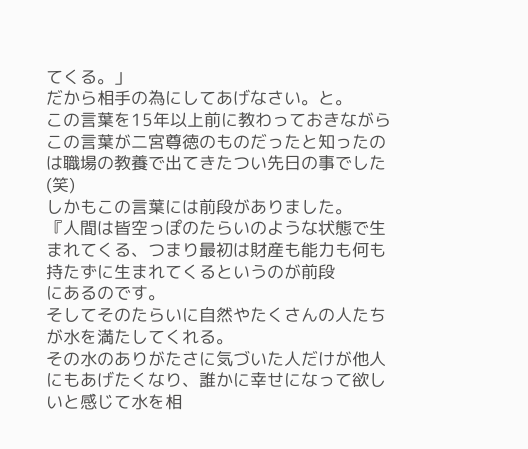てくる。」
だから相手の為にしてあげなさい。と。
この言葉を15年以上前に教わっておきながらこの言葉が二宮尊徳のものだったと知ったのは職場の教養で出てきたつい先日の事でした(笑)
しかもこの言葉には前段がありました。
『人間は皆空っぽのたらいのような状態で生まれてくる、つまり最初は財産も能力も何も持たずに生まれてくるというのが前段
にあるのです。
そしてそのたらいに自然やたくさんの人たちが水を満たしてくれる。
その水のありがたさに気づいた人だけが他人にもあげたくなり、誰かに幸せになって欲しいと感じて水を相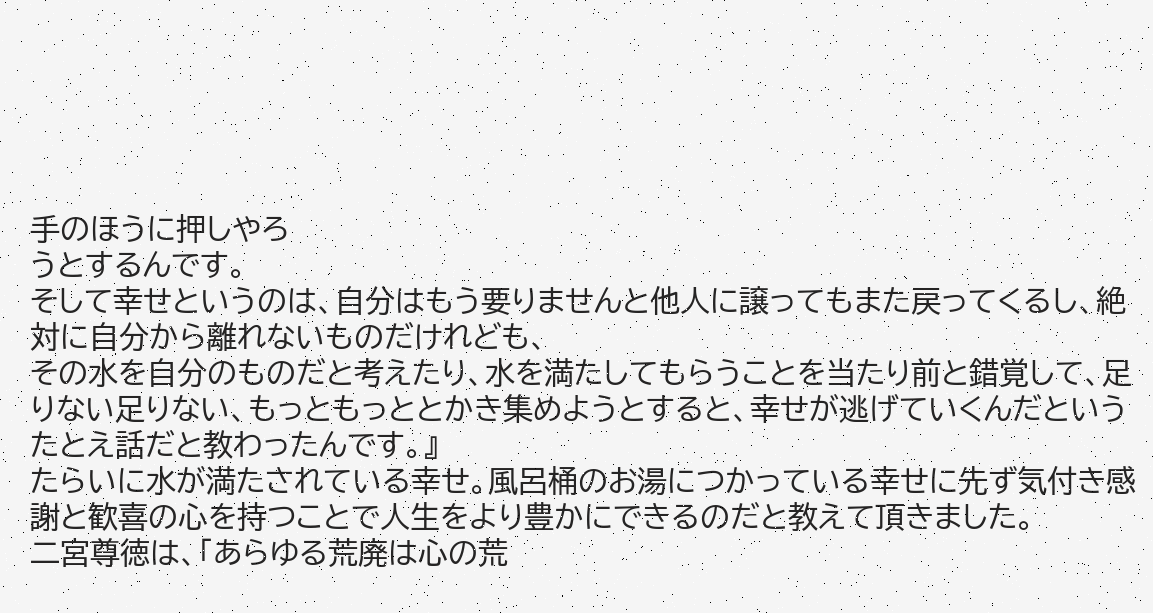手のほうに押しやろ
うとするんです。
そして幸せというのは、自分はもう要りませんと他人に譲ってもまた戻ってくるし、絶対に自分から離れないものだけれども、
その水を自分のものだと考えたり、水を満たしてもらうことを当たり前と錯覚して、足りない足りない、もっともっととかき集めようとすると、幸せが逃げていくんだというたとえ話だと教わったんです。』
たらいに水が満たされている幸せ。風呂桶のお湯につかっている幸せに先ず気付き感謝と歓喜の心を持つことで人生をより豊かにできるのだと教えて頂きました。
二宮尊徳は、「あらゆる荒廃は心の荒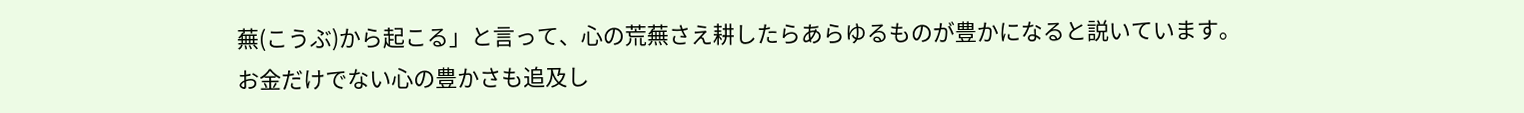蕪(こうぶ)から起こる」と言って、心の荒蕪さえ耕したらあらゆるものが豊かになると説いています。
お金だけでない心の豊かさも追及し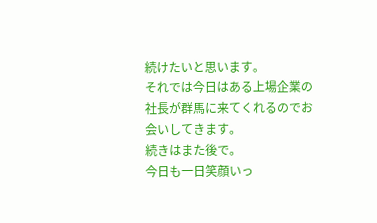続けたいと思います。
それでは今日はある上場企業の社長が群馬に来てくれるのでお会いしてきます。
続きはまた後で。
今日も一日笑顔いっ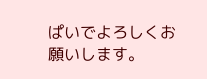ぱいでよろしくお願いします。